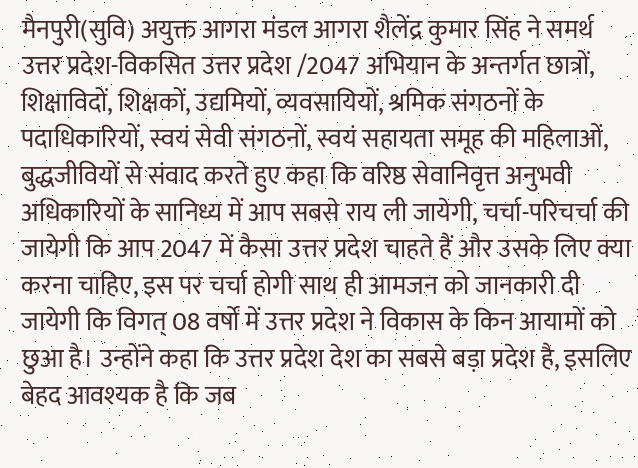मैनपुरी(सुवि) अयुक्त आगरा मंडल आगरा शैलेंद्र कुमार सिंह ने समर्थ उत्तर प्रदेश-विकसित उत्तर प्रदेश /2047 अभियान के अन्तर्गत छात्रों, शिक्षाविदों, शिक्षकों, उद्यमियों, व्यवसायियों, श्रमिक संगठनों के पदाधिकारियों, स्वयं सेवी संगठनों, स्वयं सहायता समूह की महिलाओं, बुद्धजीवियों से संवाद करते हुए कहा कि वरिष्ठ सेवानिवृत्त अनुभवी अधिकारियों के सानिध्य में आप सबसे राय ली जायेगी, चर्चा-परिचर्चा की जायेगी कि आप 2047 में कैसा उत्तर प्रदेश चाहते हैं और उसके लिए क्या करना चाहिए, इस पर चर्चा होगी साथ ही आमजन को जानकारी दी जायेगी कि विगत् 08 वर्षों में उत्तर प्रदेश ने विकास के किन आयामों को छुआ है। उन्होंने कहा कि उत्तर प्रदेश देश का सबसे बड़ा प्रदेश है, इसलिए बेहद आवश्यक है कि जब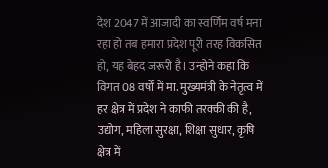देश 2047 में आजादी का स्वर्णिम वर्ष मना रहा हो तब हमारा प्रदेश पूरी तरह विकसित हो, यह बेहद जरूरी है। उन्होने कहा कि विगत 08 वर्षों में मा. मुख्यमंत्री के नेतृत्व में हर क्षेत्र में प्रदेश ने काफी तरक्की की है, उद्योग, महिला सुरक्षा, शिक्षा सुधार, कृषि क्षेत्र में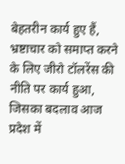बेहतरीन कार्य हुए हैं, भ्रष्टाचार को समाप्त करने के लिए जीरो टॉलरेंस की नीति पर कार्य हुआ, जिसका बदलाव आज प्रदेश में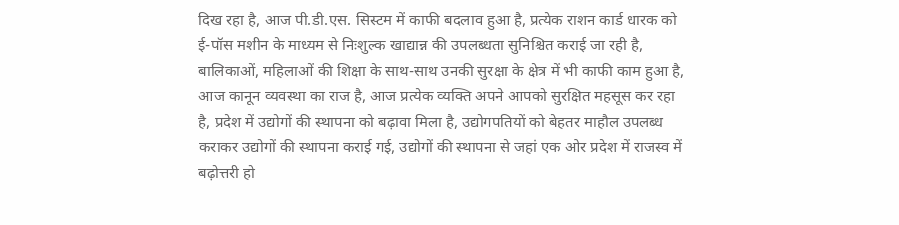दिख रहा है, आज पी.डी.एस. सिस्टम में काफी बदलाव हुआ है, प्रत्येक राशन कार्ड धारक को ई-पॉस मशीन के माध्यम से निःशुल्क खाद्यान्न की उपलब्धता सुनिश्चित कराई जा रही है, बालिकाओं, महिलाओं की शिक्षा के साथ-साथ उनकी सुरक्षा के क्षेत्र में भी काफी काम हुआ है, आज कानून व्यवस्था का राज है, आज प्रत्येक व्यक्ति अपने आपको सुरक्षित महसूस कर रहा है, प्रदेश में उद्योगों की स्थापना को बढ़ावा मिला है, उद्योगपतियों को बेहतर माहौल उपलब्ध कराकर उद्योगों की स्थापना कराई गई, उद्योगों की स्थापना से जहां एक ओर प्रदेश में राजस्व में बढ़ोत्तरी हो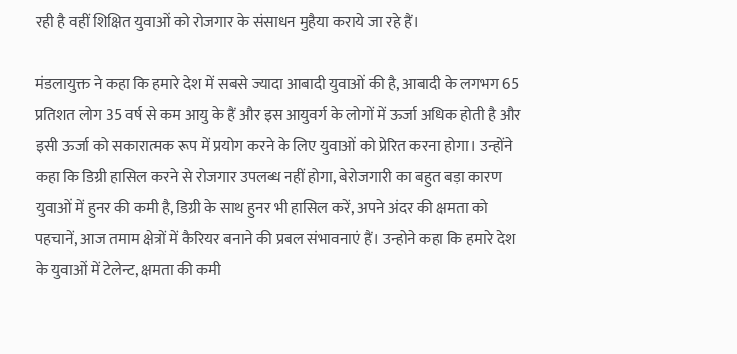रही है वहीं शिक्षित युवाओं को रोजगार के संसाधन मुहैया कराये जा रहे हैं।

मंडलायुक्त ने कहा कि हमारे देश में सबसे ज्यादा आबादी युवाओं की है, आबादी के लगभग 65 प्रतिशत लोग 35 वर्ष से कम आयु के हैं और इस आयुवर्ग के लोगों में ऊर्जा अधिक होती है और इसी ऊर्जा को सकारात्मक रूप में प्रयोग करने के लिए युवाओं को प्रेरित करना होगा। उन्होंने कहा कि डिग्री हासिल करने से रोजगार उपलब्ध नहीं होगा, बेरोजगारी का बहुत बड़ा कारण युवाओं में हुनर की कमी है, डिग्री के साथ हुनर भी हासिल करें, अपने अंदर की क्षमता को पहचानें, आज तमाम क्षेत्रों में कैरियर बनाने की प्रबल संभावनाएं हैं। उन्होने कहा कि हमारे देश के युवाओं में टेलेन्ट, क्षमता की कमी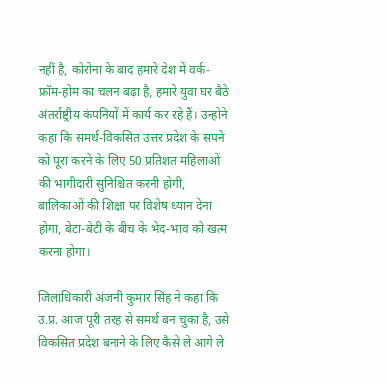नहीं है, कोरोना के बाद हमारे देश में वर्क-फ्रॉम-होम का चलन बढ़ा है, हमारे युवा घर बैठे अंतर्राष्ट्रीय कंपनियों में कार्य कर रहे हैं। उन्होने कहा कि समर्थ-विकसित उत्तर प्रदेश के सपने को पूरा करने के लिए 50 प्रतिशत महिलाओं की भागीदारी सुनिश्चित करनी होगी, बालिकाओं की शिक्षा पर विशेष ध्यान देना होगा, बेटा-बेटी के बीच के भेद-भाव को खत्म करना होगा।

जिलाधिकारी अंजनी कुमार सिंह ने कहा कि उ.प्र. आज पूरी तरह से समर्थ बन चुका है, उसे विकसित प्रदेश बनाने के लिए कैसे ले आगे ले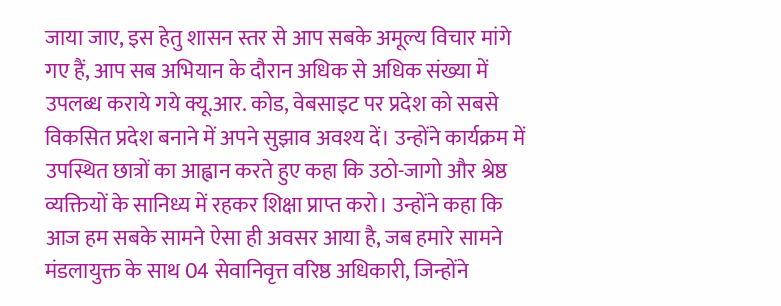जाया जाए, इस हेतु शासन स्तर से आप सबके अमूल्य विचार मांगे गए हैं, आप सब अभियान के दौरान अधिक से अधिक संख्या में उपलब्ध कराये गये क्यू.आर. कोड, वेबसाइट पर प्रदेश को सबसे विकसित प्रदेश बनाने में अपने सुझाव अवश्य दें। उन्होंने कार्यक्रम में उपस्थित छात्रों का आह्वान करते हुए कहा कि उठो-जागो और श्रेष्ठ व्यक्तियों के सानिध्य में रहकर शिक्षा प्राप्त करो। उन्होंने कहा कि आज हम सबके सामने ऐसा ही अवसर आया है, जब हमारे सामने मंडलायुक्त के साथ 04 सेवानिवृत्त वरिष्ठ अधिकारी, जिन्होंने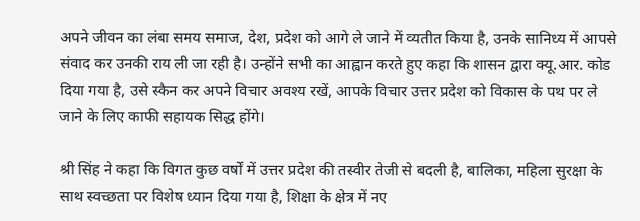अपने जीवन का लंबा समय समाज, देश, प्रदेश को आगे ले जाने में व्यतीत किया है, उनके सानिध्य में आपसे संवाद कर उनकी राय ली जा रही है। उन्होंने सभी का आह्वान करते हुए कहा कि शासन द्वारा क्यू.आर. कोड दिया गया है, उसे स्कैन कर अपने विचार अवश्य रखें, आपके विचार उत्तर प्रदेश को विकास के पथ पर ले जाने के लिए काफी सहायक सिद्ध होंगे।

श्री सिंह ने कहा कि विगत कुछ वर्षों में उत्तर प्रदेश की तस्वीर तेजी से बदली है, बालिका, महिला सुरक्षा के साथ स्वच्छता पर विशेष ध्यान दिया गया है, शिक्षा के क्षेत्र में नए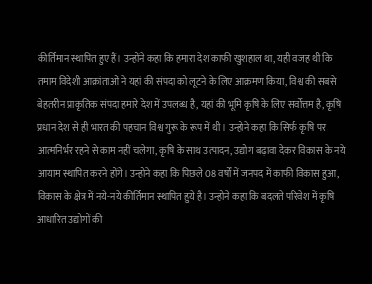कीर्तिमान स्थापित हुए हैं। उन्होंने कहा कि हमारा देश काफी खुशहाल था, यही वजह थी कि तमाम विदेशी आक्रांताओं ने यहां की संपदा को लूटने के लिए आक्रमण किया, विश्व की सबसे बेहतरीन प्राकृतिक संपदा हमारे देश में उपलब्ध है, यहां की भूमि कृषि के लिए सर्वोत्तम है, कृषि प्रधान देश से ही भारत की पहचान विश्व गुरू के रूप में थी। उन्होने कहा कि सिर्फ कृषि पर आत्मनिर्भर रहने से काम नहीं चलेगा, कृषि के साथ उत्पादन, उद्योग बढ़ावा देकर विकास के नये आयाम स्थापित करने होंगे। उन्होने कहा कि पिछले 08 वर्षों में जनपद में काफी विकास हुआ, विकास के क्षेत्र में नये-नये कीर्तिमान स्थापित हुये है। उन्होने कहा कि बदलते परिवेश में कृषि आधारित उद्योगों की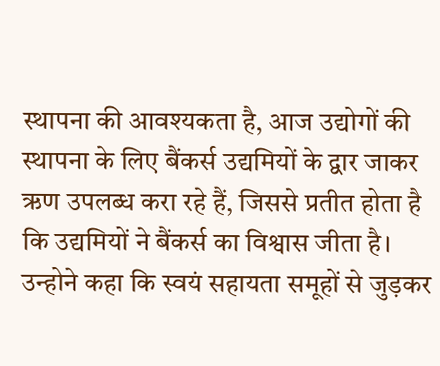स्थापना की आवश्यकता है, आज उद्योगों की स्थापना के लिए बैंकर्स उद्यमियों के द्वार जाकर ऋण उपलब्ध करा रहे हैं, जिससे प्रतीत होता है कि उद्यमियों ने बैंकर्स का विश्वास जीता है। उन्होने कहा कि स्वयं सहायता समूहों से जुड़कर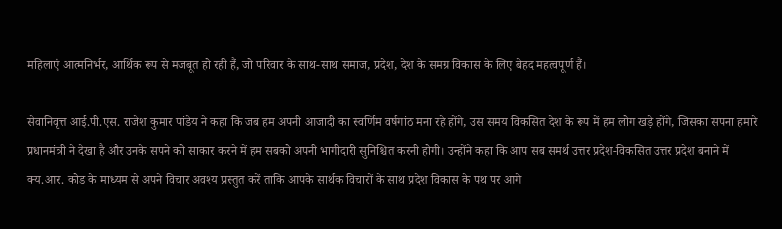महिलाएं आत्मनिर्भर, आर्थिक रूप से मजबूत हो रही हैं, जो परिवार के साथ-साथ समाज, प्रदेश, देश के समग्र विकास के लिए बेहद महत्वपूर्ण हैं।

सेवानिवृत्त आई.पी.एस. राजेश कुमार पांडेय ने कहा कि जब हम अपनी आजादी का स्वर्णिम वर्षगांठ मना रहे होंगे, उस समय विकसित देश के रूप में हम लोग खड़े होंगे, जिसका सपना हमारे प्रधानमंत्री ने देखा है और उनके सपने को साकार करने में हम सबको अपनी भागीदारी सुनिश्चित करनी होगी। उन्होंने कहा कि आप सब समर्थ उत्तर प्रदेश-विकसित उत्तर प्रदेश बनाने में क्य.आर. कोड के माध्यम से अपने विचार अवश्य प्रस्तुत करें ताकि आपके सार्थक विचारों के साथ प्रदेश विकास के पथ पर आगे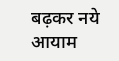बढ़कर नये आयाम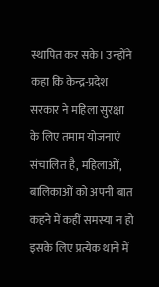स्थापित कर सके। उन्होंने कहा कि केन्द्र-प्रदेश सरकार ने महिला सुरक्षा के लिए तमाम योजनाएं संचालित है, महिलाओं, बालिकाओं को अपनी बात कहने में कहीं समस्या न हो इसके लिए प्रत्येक थाने में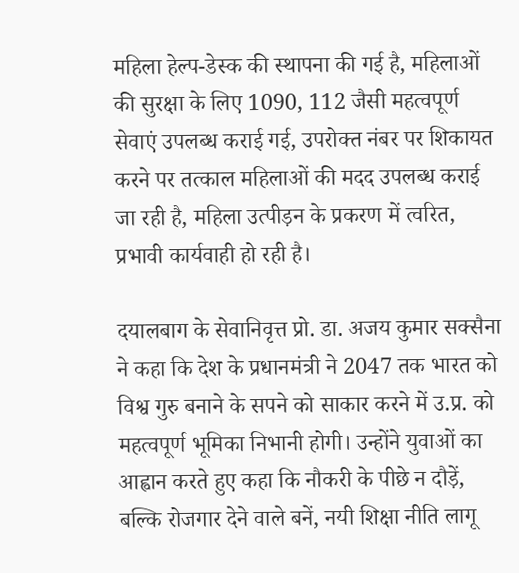महिला हेल्प-डेस्क की स्थापना की गई है, महिलाओं की सुरक्षा के लिए 1090, 112 जैसी महत्वपूर्ण सेवाएं उपलब्ध कराई गई, उपरोक्त नंबर पर शिकायत करने पर तत्काल महिलाओं की मदद उपलब्ध कराई जा रही है, महिला उत्पीड़न के प्रकरण में त्वरित, प्रभावी कार्यवाही हो रही है।

दयालबाग के सेवानिवृत्त प्रो. डा. अजय कुमार सक्सैना ने कहा कि देश के प्रधानमंत्री ने 2047 तक भारत को विश्व गुरु बनाने के सपने को साकार करने में उ.प्र. को महत्वपूर्ण भूमिका निभानी होगी। उन्होंने युवाओं का आह्वान करते हुए कहा कि नौकरी के पीछे न दौड़ें, बल्कि रोजगार देने वाले बनें, नयी शिक्षा नीति लागू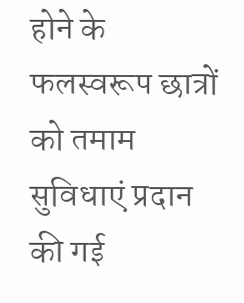होने के फलस्वरूप छात्रों को तमाम सुविधाएं प्रदान की गई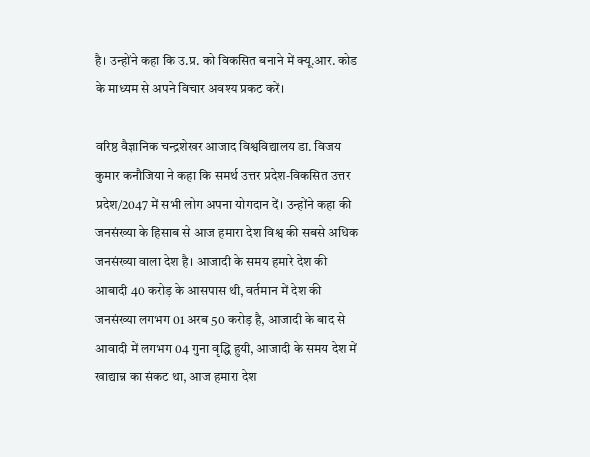है। उन्होंने कहा कि उ.प्र. को विकसित बनाने में क्यू.आर. कोड के माध्यम से अपने विचार अवश्य प्रकट करें।

वरिष्ठ वैज्ञानिक चन्द्रशेखर आजाद विश्वविद्यालय डा. विजय कुमार कनौजिया ने कहा कि समर्थ उत्तर प्रदेश-विकसित उत्तर प्रदेश/2047 में सभी लोग अपना योगदान दें। उन्होंने कहा की जनसंख्या के हिसाब से आज हमारा देश विश्व की सबसे अधिक जनसंख्या वाला देश है। आजादी के समय हमारे देश की आबादी 40 करोड़ के आसपास थी, वर्तमान में देश की जनसंख्या लगभग 01 अरब 50 करोड़ है, आजादी के बाद से आवादी में लगभग 04 गुना वृद्धि हुयी, आजादी के समय देश में खाद्यान्न का संकट था, आज हमारा देश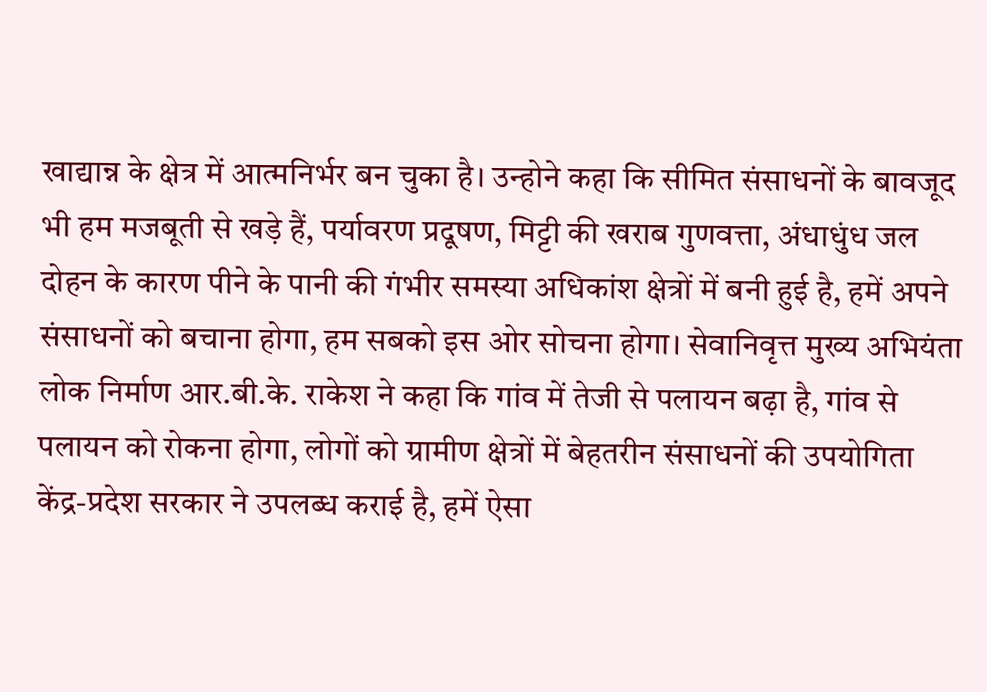खाद्यान्न के क्षेत्र में आत्मनिर्भर बन चुका है। उन्होने कहा कि सीमित संसाधनों के बावजूद भी हम मजबूती से खड़े हैं, पर्यावरण प्रदूषण, मिट्टी की खराब गुणवत्ता, अंधाधुंध जल दोहन के कारण पीने के पानी की गंभीर समस्या अधिकांश क्षेत्रों में बनी हुई है, हमें अपने संसाधनों को बचाना होगा, हम सबको इस ओर सोचना होगा। सेवानिवृत्त मुख्य अभियंता लोक निर्माण आर.बी.के. राकेश ने कहा कि गांव में तेजी से पलायन बढ़ा है, गांव से पलायन को रोकना होगा, लोगों को ग्रामीण क्षेत्रों में बेहतरीन संसाधनों की उपयोगिता केंद्र-प्रदेश सरकार ने उपलब्ध कराई है, हमें ऐसा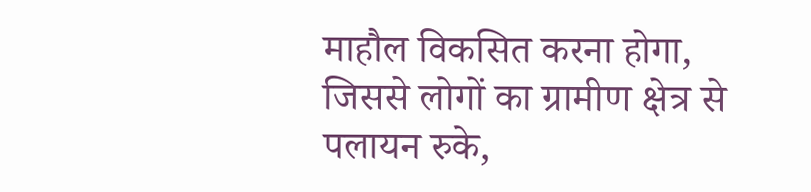माहौल विकसित करना होगा, जिससे लोगों का ग्रामीण क्षेत्र से पलायन रुके,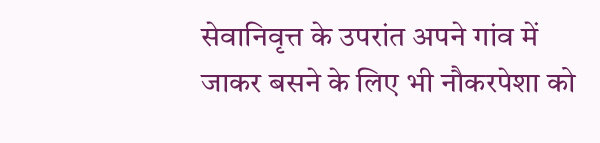सेवानिवृत्त के उपरांत अपने गांव में जाकर बसने के लिए भी नौकरपेशा को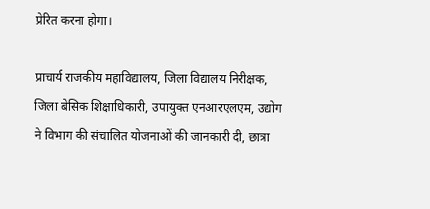प्रेरित करना होगा।

प्राचार्य राजकीय महाविद्यालय, जिला विद्यालय निरीक्षक, जिला बेसिक शिक्षाधिकारी, उपायुक्त एनआरएलएम, उद्योग ने विभाग की संचालित योजनाओं की जानकारी दी, छात्रा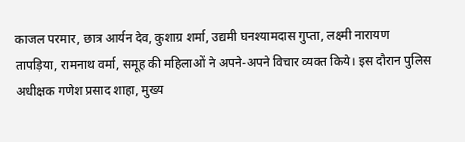काजल परमार, छात्र आर्यन देव, कुशाग्र शर्मा, उद्यमी घनश्यामदास गुप्ता, लक्ष्मी नारायण तापड़िया, रामनाथ वर्मा, समूह की महिलाओं ने अपने-अपने विचार व्यक्त किये। इस दौरान पुलिस अधीक्षक गणेश प्रसाद शाहा, मुख्य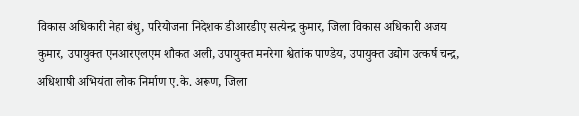विकास अधिकारी नेहा बंधु, परियोजना निदेशक डीआरडीए सत्येन्द्र कुमार, जिला विकास अधिकारी अजय कुमार, उपायुक्त एनआरएलएम शौकत अली, उपायुक्त मनरेगा श्वेतांक पाण्डेय, उपायुक्त उद्योग उत्कर्ष चन्द्र, अधिशाषी अभियंता लोक निर्माण ए.के. अरूण, जिला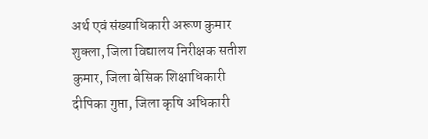अर्थ एवं संख्याधिकारी अरूण कुमार शुक्ला, जिला विद्यालय निरीक्षक सतीश कुमार, जिला बेसिक शिक्षाधिकारी दीपिका गुप्ता, जिला कृषि अधिकारी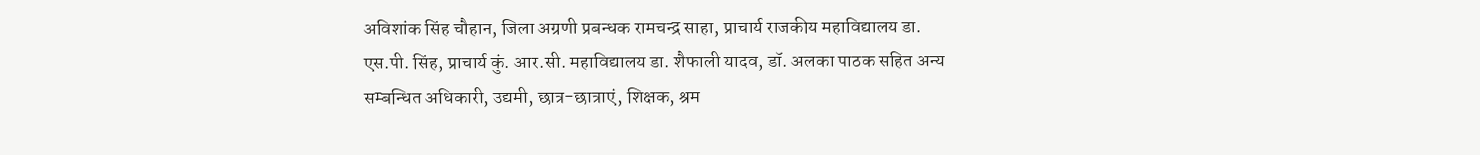अविशांक सिंह चौहान, जिला अग्रणी प्रबन्धक रामचन्द्र साहा, प्राचार्य राजकीय महाविद्यालय डा. एस.पी. सिंह, प्राचार्य कुं. आर.सी. महाविद्यालय डा. शैफाली यादव, डॉ. अलका पाठक सहित अन्य सम्बन्धित अधिकारी, उद्यमी, छात्र-छात्राएं, शिक्षक, श्रम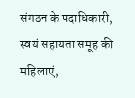संगठन के पदाधिकारी, स्वयं सहायता समूह की महिलाएं,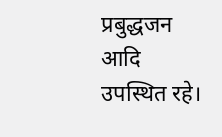प्रबुद्धजन आदि उपस्थित रहे।